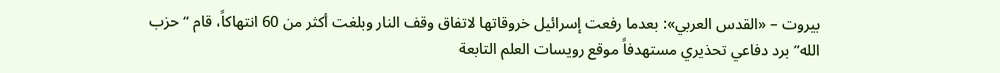بيروت – «القدس العربي»: بعدما رفعت إسرائيل خروقاتها لاتفاق وقف النار وبلغت أكثر من 60 انتهاكاً، قام “حزب الله” برد دفاعي تحذيري مستهدفاً موقع رويسات العلم التابعة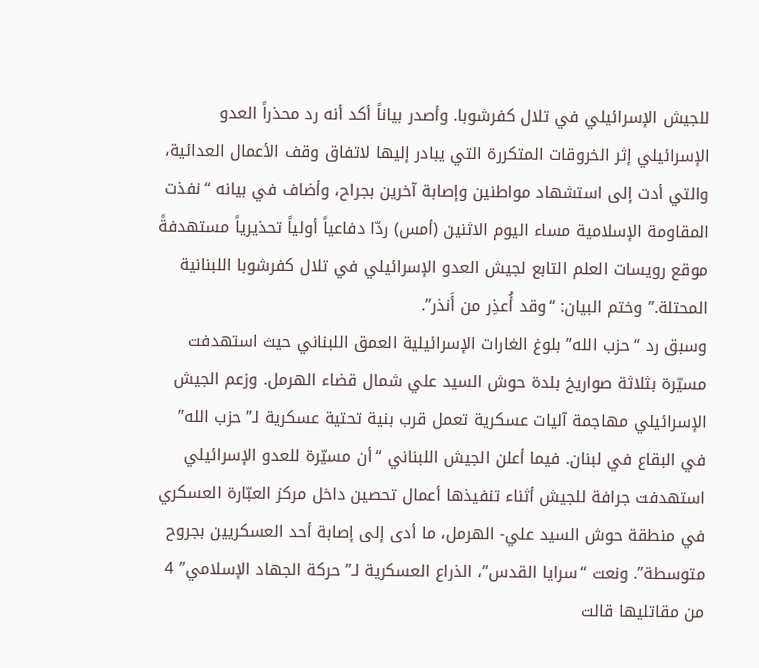للجيش الإسرائيلي في تلال كفرشوبا. وأصدر بياناً أكد أنه رد محذراً العدو الإسرائيلي إثر الخروقات المتكررة التي يبادر إليها لاتفاق وقف الأعمال العدائية، والتي أدت إلى استشهاد مواطنين وإصابة آخرين بجراح، وأضاف في بيانه “نفذت المقاومة الإسلامية مساء اليوم الاثنين (أمس) ردّا دفاعياً أولياً تحذيرياً مستهدفةً موقع رويسات العلم التابع لجيش العدو الإسرائيلي في تلال كفرشوبا اللبنانية المحتلة.” وختم البيان: “وقد أُعذِر من أَنذر”.
وسبق رد “حزب الله” بلوغ الغارات الإسرائيلية العمق اللبناني حيث استهدفت مسيّرة بثلاثة صواريخ بلدة حوش السيد علي شمال قضاء الهرمل. وزعم الجيش الإسرائيلي مهاجمة آليات عسكرية تعمل قرب بنية تحتية عسكرية لـ”حزب الله” في البقاع في لبنان. فيما أعلن الجيش اللبناني “أن مسيّرة للعدو الإسرائيلي استهدفت جرافة للجيش أثناء تنفيذها أعمال تحصين داخل مركز العبّارة العسكري في منطقة حوش السيد علي- الهرمل، ما أدى إلى إصابة أحد العسكريين بجروح متوسطة”. ونعت “سرايا القدس”، الذراع العسكرية لـ”حركة الجهاد الإسلامي” 4 من مقاتليها قالت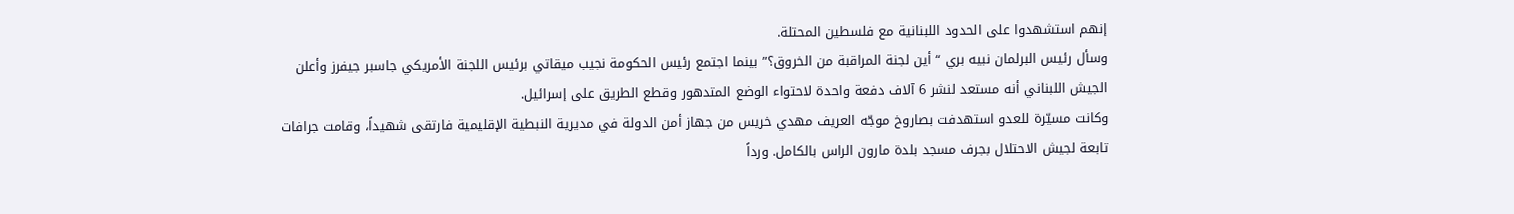إنهم استشهدوا على الحدود اللبنانية مع فلسطين المحتلة.
وسأل رئيس البرلمان نبيه بري “أين لجنة المراقبة من الخروق؟” بينما اجتمع رئيس الحكومة نجيب ميقاتي برئيس اللجنة الأمريكي جاسبر جيفرز وأعلن الجيش اللبناني أنه مستعد لنشر 6 آلاف دفعة واحدة لاحتواء الوضع المتدهور وقطع الطريق على إسرائيل.
وكانت مسيّرة للعدو استهدفت بصاروخ موجّه العريف مهدي خريس من جهاز أمن الدولة في مديرية النبطية الإقليمية فارتقى شهيداً، وقامت جرافات تابعة لجيش الاحتلال بجرف مسجد بلدة مارون الراس بالكامل. ورداً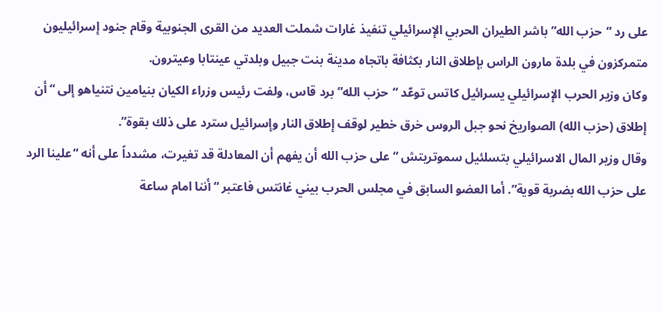على رد “حزب الله” باشر الطيران الحربي الإسرائيلي تنفيذ غارات شملت العديد من القرى الجنوبية وقام جنود إسرائيليون متمركزون في بلدة مارون الراس بإطلاق النار بكثافة باتجاه مدينة بنت جبيل وبلدتي عينتابا وعيترون.
وكان وزير الحرب الإسرائيلي يسرائيل كاتس توعّد “حزب الله” برد قاس، ولفت رئيس وزراء الكيان بنيامين نتنياهو إلى “أن إطلاق (حزب الله) الصواريخ نحو جبل الروس خرق خطير لوقف إطلاق النار وإسرائيل سترد على ذلك بقوة”.
وقال وزير المال الاسرائيلي بتسلئيل سموتريتش “على حزب الله أن يفهم أن المعادلة قد تغيرت، مشدداً على أنه “علينا الرد على حزب الله بضربة قوية”. أما العضو السابق في مجلس الحرب بيني غانتس فاعتبر “أننا امام ساعة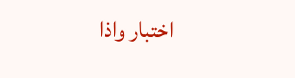اختبار واذا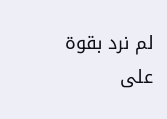لم نرد بقوة على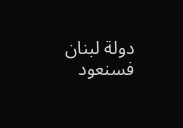دولة لبنان فسنعود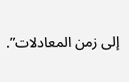إلى زمن المعادلات”.